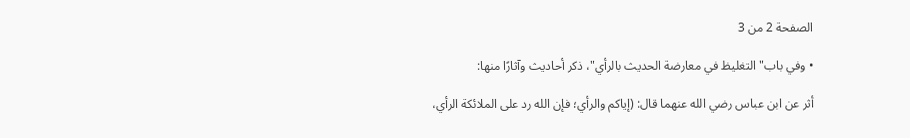الصفحة 2 من 3

• وفي باب"التغليظ في معارضة الحديث بالرأي"، ذكر أحاديث وآثارًا منها:

أثر عن ابن عباس رضي الله عنهما قال: (إياكم والرأي؛ فإن الله رد على الملائكة الرأي،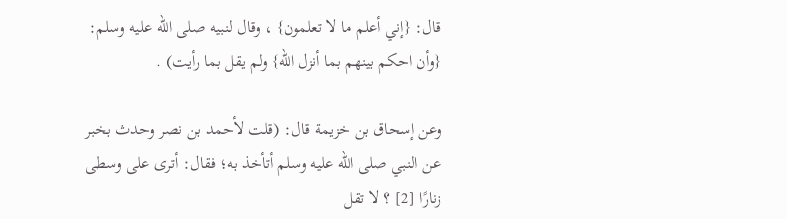قال: {إني أعلم ما لا تعلمون} ، وقال لنبيه صلى الله عليه وسلم: {وأن احكم بينهم بما أنزل الله} ولم يقل بما رأيت) .

وعن إسحاق بن خزيمة قال: (قلت لأحمد بن نصر وحدث بخبر عن النبي صلى الله عليه وسلم أتأخذ به؛ فقال: أترى على وسطى زنارًا [2] ؟ لا تقل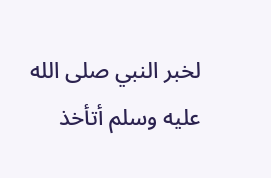لخبر النبي صلى الله عليه وسلم أتأخذ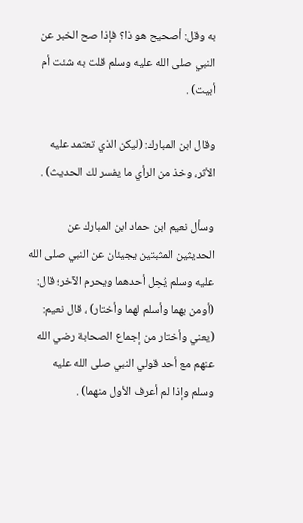به وقل: أصحيح هو ذا؟ فإذا صح الخبر عن النبي صلى الله عليه وسلم قلت به شئت أم أبيت) .

وقال ابن المبارك: (ليكن الذي تعتمد عليه الأثر، وخذ من الرأي ما يفسر لك الحديث) .

وسأل نعيم ابن حماد ابن المبارك عن الحديثين المثبتين يجيئان عن النبي صلى الله عليه وسلم يُحِل أحدهما ويحرم الآخر؛ قال: (أومن بهما وأسلم لهما وأختار) ، قال نعيم: (يعني وأختار من إجماع الصحابة رضي الله عنهم مع أحد قولي النبي صلى الله عليه وسلم وإذا لم أعرف الأول منهما) .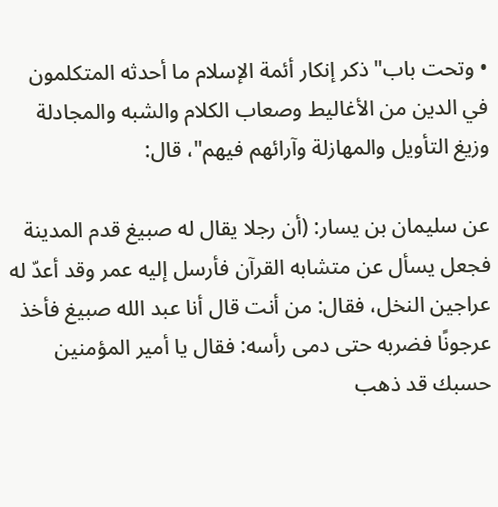• وتحت باب"ذكر إنكار أئمة الإسلام ما أحدثه المتكلمون في الدين من الأغاليط وصعاب الكلام والشبه والمجادلة وزيغ التأويل والمهازلة وآرائهم فيهم"، قال:

عن سليمان بن يسار: (أن رجلا يقال له صبيغ قدم المدينة فجعل يسأل عن متشابه القرآن فأرسل إليه عمر وقد أعدّ له عراجين النخل، فقال: من أنت قال أنا عبد الله صبيغ فأخذ عرجونًا فضربه حتى دمى رأسه: فقال يا أمير المؤمنين حسبك قد ذهب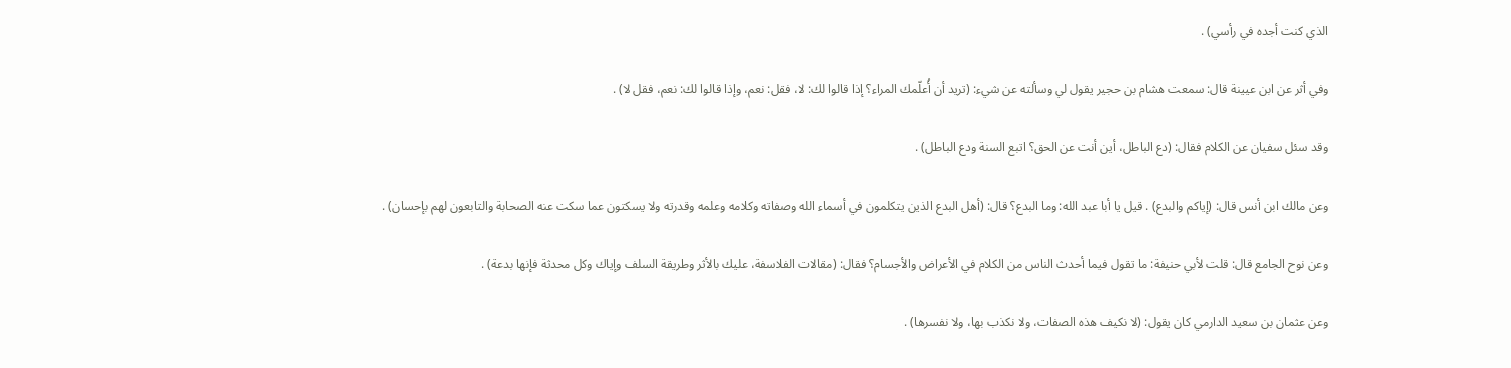الذي كنت أجده في رأسي) .

وفي أثر عن ابن عيينة قال: سمعت هشام بن حجير يقول لي وسألته عن شيء: (تريد أن أُعلّمك المراء؟ إذا قالوا لك: لا، فقل: نعم، وإذا قالوا لك: نعم، فقل لا) .

وقد سئل سفيان عن الكلام فقال: (دع الباطل، أين أنت عن الحق؟ اتبع السنة ودع الباطل) .

وعن مالك ابن أنس قال: (إياكم والبدع) . قيل يا أبا عبد الله: وما البدع؟ قال: (أهل البدع الذين يتكلمون في أسماء الله وصفاته وكلامه وعلمه وقدرته ولا يسكتون عما سكت عنه الصحابة والتابعون لهم بإحسان) .

وعن نوح الجامع قال: قلت لأبي حنيفة: ما تقول فيما أحدث الناس من الكلام في الأعراض والأجسام؟ فقال: (مقالات الفلاسفة، عليك بالأثر وطريقة السلف وإياك وكل محدثة فإنها بدعة) .

وعن عثمان بن سعيد الدارمي كان يقول: (لا نكيف هذه الصفات، ولا نكذب بها، ولا نفسرها) .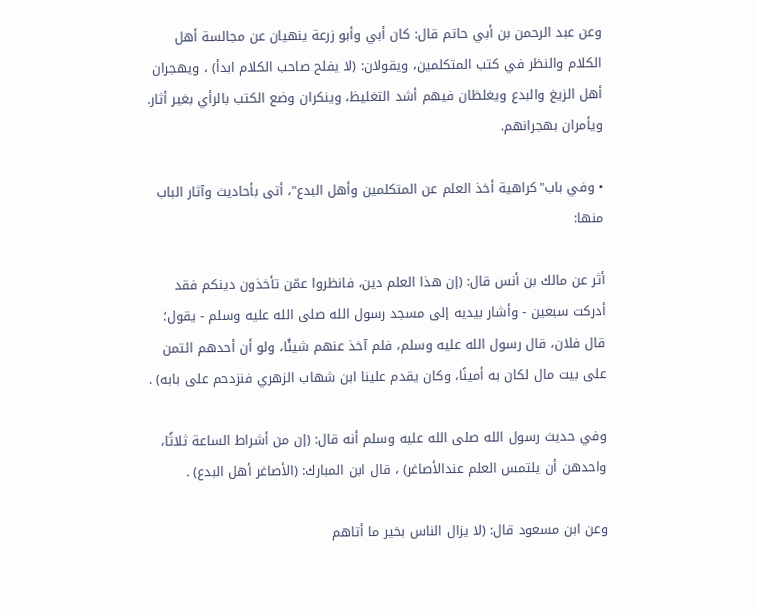وعن عبد الرحمن بن أبي حاتم قال: كان أبي وأبو زرعة ينهيان عن مجالسة أهل الكلام والنظر في كتب المتكلمين، ويقولان: (لا يفلح صاحب الكلام ابدأ) ، ويهجران أهل الزيغ والبدع ويغلظان فيهم أشد التغليظ، وينكران وضع الكتب بالرأي بغير أثار. ويأمران بهجرانهم.

• وفي باب"كراهية أخذ العلم عن المتكلمين وأهل البدع"، أتى بأحاديث وآثار الباب منها:

أثر عن مالك بن أنس قال: (إن هذا العلم دين، فانظروا عمّن تأخذون دينكم فقد أدركت سبعين - وأشار بيديه إلى مسجد رسول الله صلى الله عليه وسلم - يقول؛ قال فلان، قال رسول الله عليه وسلم، فلم آخذ عنهم شيئًا، ولو أن أحدهم ائتمن على بيت مال لكان به أمينًا، وكان يقدم علينا ابن شهاب الزهري فنزدحم على بابه) .

وفي حديث رسول الله صلى الله عليه وسلم أنه قال: (إن من أشراط الساعة ثلاثًا، واحدهن أن يلتمس العلم عندالأصاغر) ، قال ابن المبارك: (الأصاغر أهل البدع) .

وعن ابن مسعود قال: (لا يزال الناس بخير ما أتاهم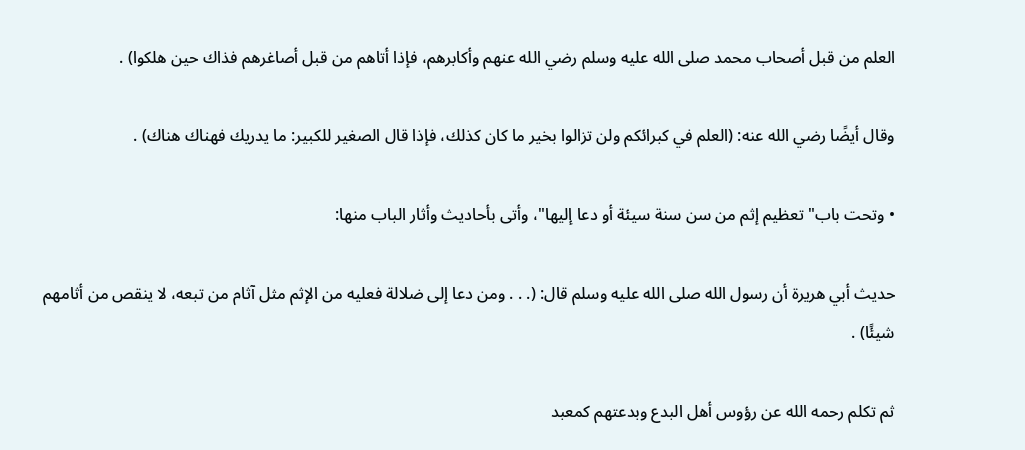العلم من قبل أصحاب محمد صلى الله عليه وسلم رضي الله عنهم وأكابرهم، فإذا أتاهم من قبل أصاغرهم فذاك حين هلكوا) .

وقال أيضًا رضي الله عنه: (العلم في كبرائكم ولن تزالوا بخير ما كان كذلك، فإذا قال الصغير للكبير: ما يدريك فهناك هناك) .

• وتحت باب"تعظيم إثم من سن سنة سيئة أو دعا إليها"، وأتى بأحاديث وأثار الباب منها:

حديث أبي هريرة أن رسول الله صلى الله عليه وسلم قال: (. . . ومن دعا إلى ضلالة فعليه من الإثم مثل آثام من تبعه، لا ينقص من أثامهم شيئًا) .

ثم تكلم رحمه الله عن رؤوس أهل البدع وبدعتهم كمعبد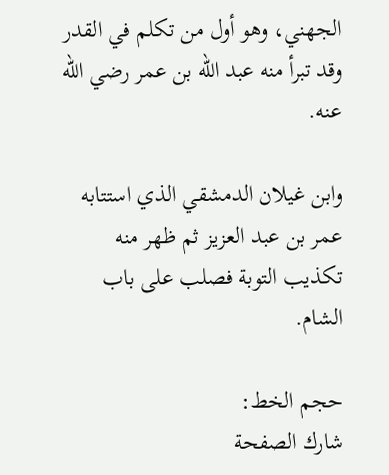الجهني، وهو أول من تكلم في القدر وقد تبرأ منه عبد الله بن عمر رضي الله عنه.

وابن غيلان الدمشقي الذي استتابه عمر بن عبد العزيز ثم ظهر منه تكذيب التوبة فصلب على باب الشام.

حجم الخط:
شارك الصفحة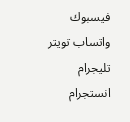فيسبوك واتساب تويتر تليجرام انستجرام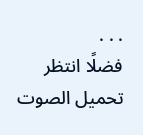. . .
فضلًا انتظر تحميل الصوت